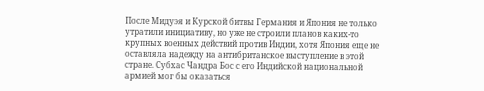После Мидуэя и Курской битвы Германия и Япония не только утратили инициативу, но уже не строили планов каких-то крупных военных действий против Индии, хотя Япония еще не оставляла надежду на антибританское выступление в этой стране. Субхас Чандра Бос с его Индийской национальной армией мог бы оказаться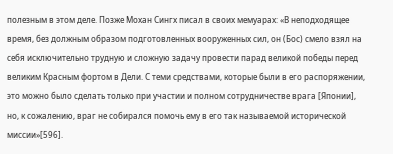полезным в этом деле. Позже Мохан Сингх писал в своих мемуарах: «В неподходящее время, без должным образом подготовленных вооруженных сил, он (Бос) смело взял на себя исключительно трудную и сложную задачу провести парад великой победы перед великим Красным фортом в Дели. С теми средствами, которые были в его распоряжении, это можно было сделать только при участии и полном сотрудничестве врага [Японии], но, к сожалению, враг не собирался помочь ему в его так называемой исторической миссии»[596].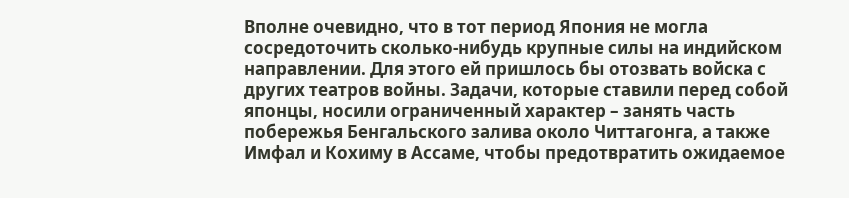Вполне очевидно, что в тот период Япония не могла сосредоточить сколько-нибудь крупные силы на индийском направлении. Для этого ей пришлось бы отозвать войска с других театров войны. Задачи, которые ставили перед собой японцы, носили ограниченный характер – занять часть побережья Бенгальского залива около Читтагонга, а также Имфал и Кохиму в Ассаме, чтобы предотвратить ожидаемое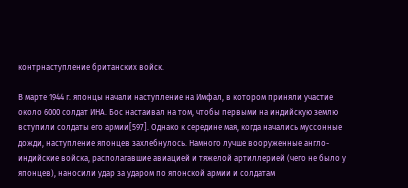контрнаступление британских войск.

В марте 1944 г. японцы начали наступление на Имфал, в котором приняли участие около 6000 солдат ИНА. Бос настаивал на том, чтобы первыми на индийскую землю вступили солдаты его армии[597]. Однако к середине мая, когда начались муссонные дожди, наступление японцев захлебнулось. Намного лучше вооруженные англо-индийские войска, располагавшие авиацией и тяжелой артиллерией (чего не было у японцев), наносили удар за ударом по японской армии и солдатам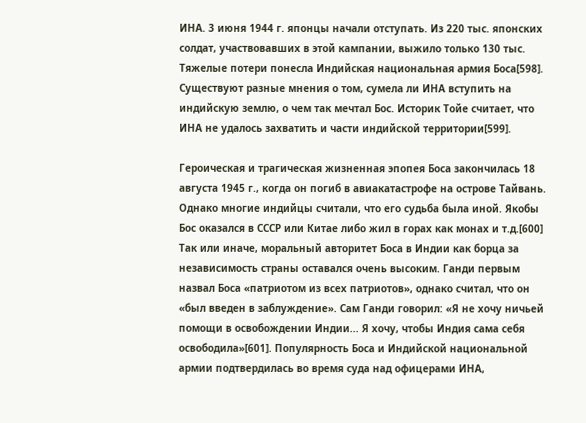ИНА. 3 июня 1944 г. японцы начали отступать. Из 220 тыс. японских солдат, участвовавших в этой кампании, выжило только 130 тыс. Тяжелые потери понесла Индийская национальная армия Боса[598]. Существуют разные мнения о том, сумела ли ИНА вступить на индийскую землю, о чем так мечтал Бос. Историк Тойе считает, что ИНА не удалось захватить и части индийской территории[599].

Героическая и трагическая жизненная эпопея Боса закончилась 18 августа 1945 г., когда он погиб в авиакатастрофе на острове Тайвань. Однако многие индийцы считали, что его судьба была иной. Якобы Бос оказался в СССР или Китае либо жил в горах как монах и т.д.[600] Так или иначе, моральный авторитет Боса в Индии как борца за независимость страны оставался очень высоким. Ганди первым назвал Боса «патриотом из всех патриотов», однако считал, что он «был введен в заблуждение». Сам Ганди говорил: «Я не хочу ничьей помощи в освобождении Индии... Я хочу, чтобы Индия сама себя освободила»[601]. Популярность Боса и Индийской национальной армии подтвердилась во время суда над офицерами ИНА,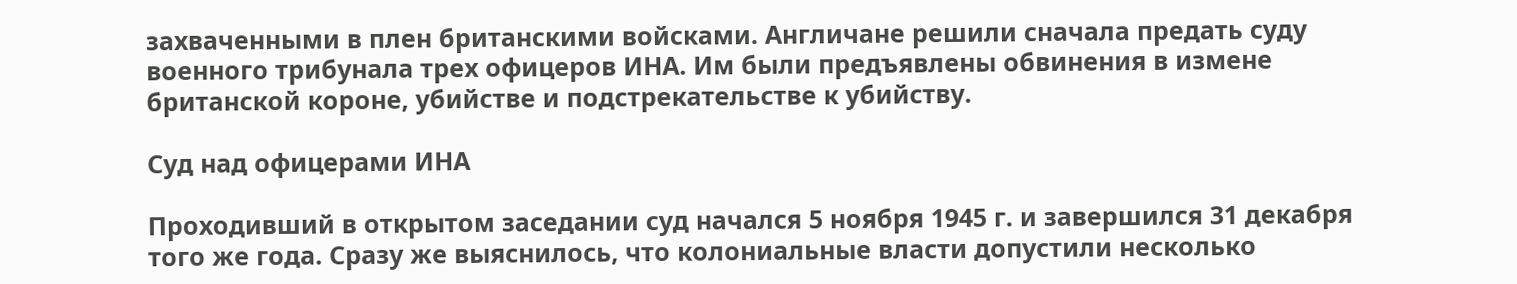захваченными в плен британскими войсками. Англичане решили сначала предать суду военного трибунала трех офицеров ИНА. Им были предъявлены обвинения в измене британской короне, убийстве и подстрекательстве к убийству.

Суд над офицерами ИНА

Проходивший в открытом заседании суд начался 5 ноября 1945 г. и завершился 31 декабря того же года. Сразу же выяснилось, что колониальные власти допустили несколько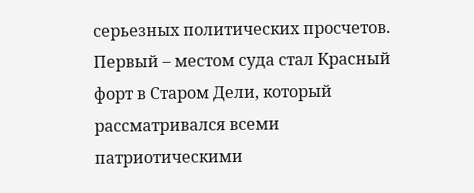серьезных политических просчетов. Первый – местом суда стал Красный форт в Старом Дели, который рассматривался всеми патриотическими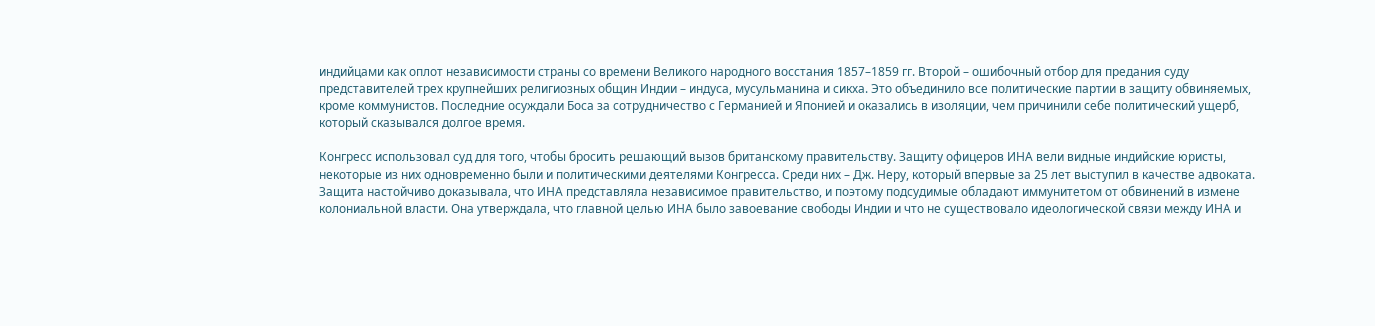индийцами как оплот независимости страны со времени Великого народного восстания 1857–1859 гг. Второй – ошибочный отбор для предания суду представителей трех крупнейших религиозных общин Индии – индуса, мусульманина и сикха. Это объединило все политические партии в защиту обвиняемых, кроме коммунистов. Последние осуждали Боса за сотрудничество с Германией и Японией и оказались в изоляции, чем причинили себе политический ущерб, который сказывался долгое время.

Конгресс использовал суд для того, чтобы бросить решающий вызов британскому правительству. Защиту офицеров ИНА вели видные индийские юристы, некоторые из них одновременно были и политическими деятелями Конгресса. Среди них – Дж. Неру, который впервые за 25 лет выступил в качестве адвоката. Защита настойчиво доказывала, что ИНА представляла независимое правительство, и поэтому подсудимые обладают иммунитетом от обвинений в измене колониальной власти. Она утверждала, что главной целью ИНА было завоевание свободы Индии и что не существовало идеологической связи между ИНА и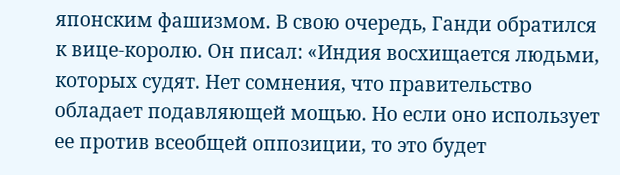японским фашизмом. В свою очередь, Ганди обратился к вице-королю. Он писал: «Индия восхищается людьми, которых судят. Нет сомнения, что правительство обладает подавляющей мощью. Но если оно использует ее против всеобщей оппозиции, то это будет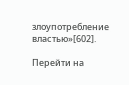злоупотребление властью»[602].

Перейти на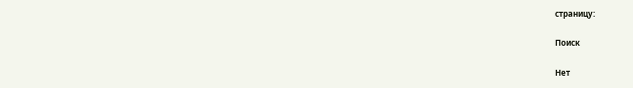страницу:

Поиск

Нет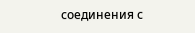соединения с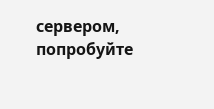сервером, попробуйте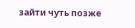зайти чуть позже